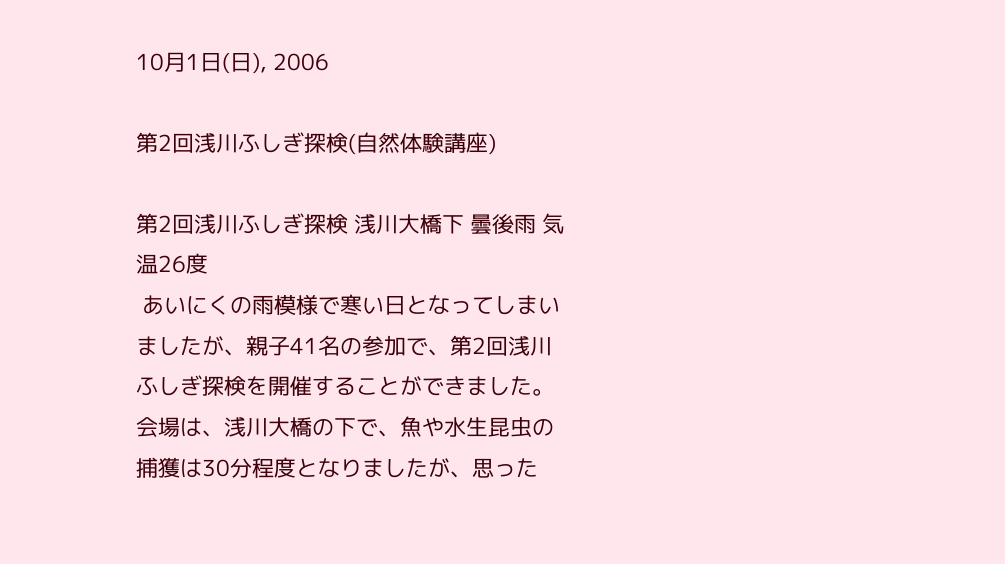10月1日(日), 2006

第2回浅川ふしぎ探検(自然体験講座)

第2回浅川ふしぎ探検 浅川大橋下 曇後雨 気温26度
 あいにくの雨模様で寒い日となってしまいましたが、親子41名の参加で、第2回浅川ふしぎ探検を開催することができました。会場は、浅川大橋の下で、魚や水生昆虫の捕獲は30分程度となりましたが、思った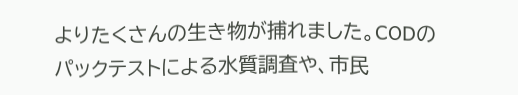よりたくさんの生き物が捕れました。CODのパックテストによる水質調査や、市民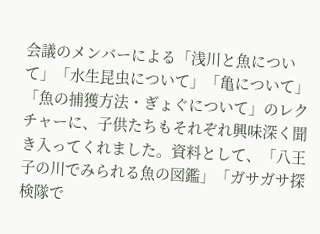会議のメンバーによる「浅川と魚について」「水生昆虫について」「亀について」「魚の捕獲方法・ぎょぐについて」のレクチャーに、子供たちもそれぞれ興味深く聞き入ってくれました。資料として、「八王子の川でみられる魚の図鑑」「ガサガサ探検隊で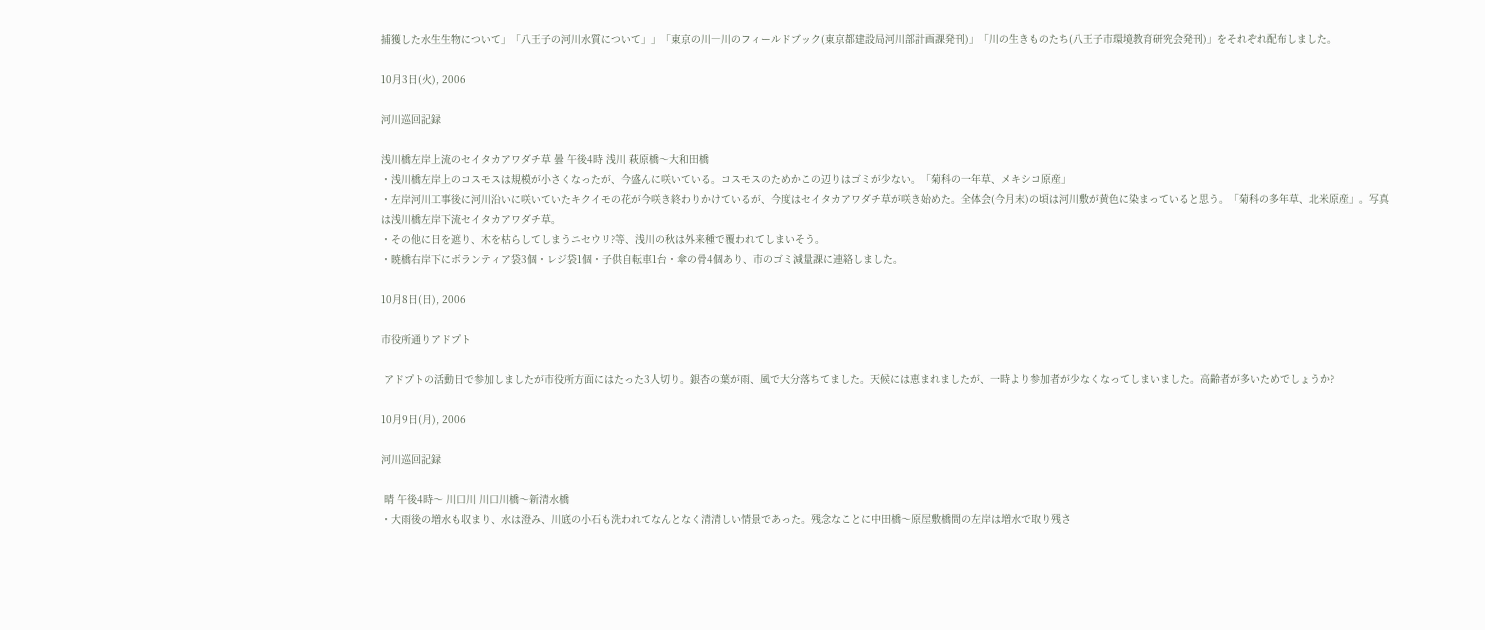捕獲した水生生物について」「八王子の河川水質について」」「東京の川―川のフィールドブック(東京都建設局河川部計画課発刊)」「川の生きものたち(八王子市環境教育研究会発刊)」をそれぞれ配布しました。

10月3日(火), 2006

河川巡回記録

浅川橋左岸上流のセイタカアワダチ草 曇 午後4時 浅川 萩原橋〜大和田橋
・浅川橋左岸上のコスモスは規模が小さくなったが、今盛んに咲いている。コスモスのためかこの辺りはゴミが少ない。「菊科の一年草、メキシコ原産」
・左岸河川工事後に河川沿いに咲いていたキクイモの花が今咲き終わりかけているが、今度はセイタカアワダチ草が咲き始めた。全体会(今月末)の頃は河川敷が黄色に染まっていると思う。「菊科の多年草、北米原産」。写真は浅川橋左岸下流セイタカアワダチ草。
・その他に日を遮り、木を枯らしてしまうニセウリ?等、浅川の秋は外来種で覆われてしまいそう。
・暁橋右岸下にボランティア袋3個・レジ袋1個・子供自転車1台・傘の骨4個あり、市のゴミ減量課に連絡しました。

10月8日(日), 2006

市役所通りアドプト

 アドプトの活動日で参加しましたが市役所方面にはたった3人切り。銀杏の葉が雨、風で大分落ちてました。天候には恵まれましたが、一時より参加者が少なくなってしまいました。高齢者が多いためでしょうか?

10月9日(月), 2006

河川巡回記録

 晴 午後4時〜 川口川 川口川橋〜新清水橋
・大雨後の増水も収まり、水は澄み、川底の小石も洗われてなんとなく清清しい情景であった。残念なことに中田橋〜原屋敷橋間の左岸は増水で取り残さ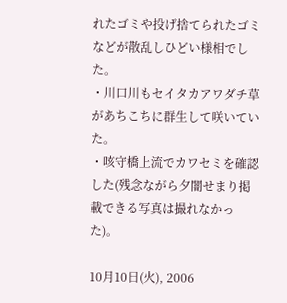れたゴミや投げ捨てられたゴミなどが散乱しひどい様相でした。
・川口川もセイタカアワダチ草があちこちに群生して咲いていた。
・咳守橋上流でカワセミを確認した(残念ながら夕闇せまり掲載できる写真は撮れなかった)。

10月10日(火), 2006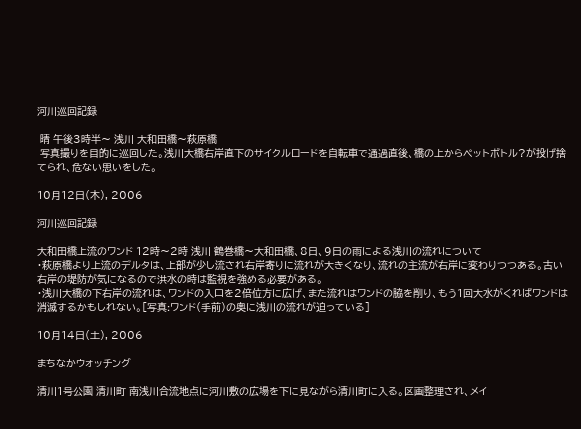河川巡回記録

 晴 午後3時半〜 浅川 大和田橋〜萩原橋
 写真撮りを目的に巡回した。浅川大橋右岸直下のサイクルロードを自転車で通過直後、橋の上からペットボトル?が投げ捨てられ、危ない思いをした。

10月12日(木), 2006

河川巡回記録

大和田橋上流のワンド 12時〜2時 浅川 鶴巻橋〜大和田橋、8日、9日の雨による浅川の流れについて
・萩原橋より上流のデルタは、上部が少し流され右岸寄りに流れが大きくなり、流れの主流が右岸に変わりつつある。古い右岸の堤防が気になるので洪水の時は監視を強める必要がある。
・浅川大橋の下右岸の流れは、ワンドの入口を2倍位方に広げ、また流れはワンドの脇を削り、もう1回大水がくればワンドは消滅するかもしれない。[写真:ワンド(手前)の奥に浅川の流れが迫っている]

10月14日(土), 2006

まちなかウォッチング

清川1号公園 清川町 南浅川合流地点に河川敷の広場を下に見ながら清川町に入る。区画整理され、メイ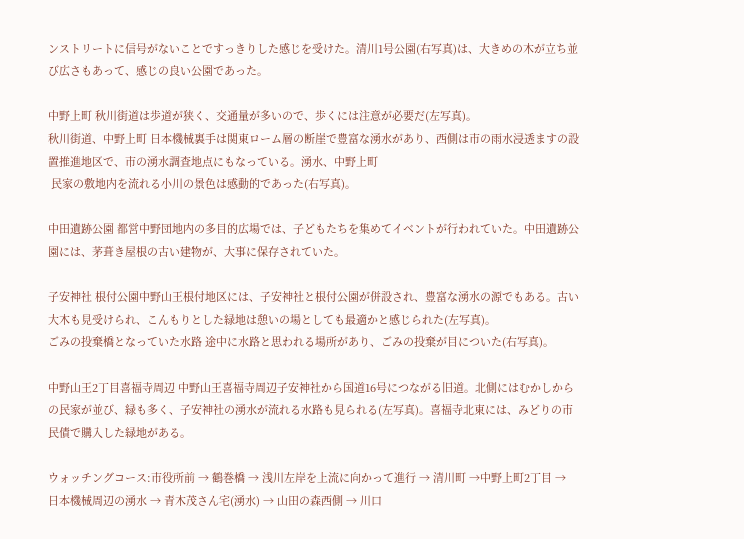ンストリートに信号がないことですっきりした感じを受けた。清川1号公園(右写真)は、大きめの木が立ち並び広さもあって、感じの良い公園であった。

中野上町 秋川街道は歩道が狭く、交通量が多いので、歩くには注意が必要だ(左写真)。
秋川街道、中野上町 日本機械裏手は関東ローム層の断崖で豊富な湧水があり、西側は市の雨水浸透ますの設置推進地区で、市の湧水調査地点にもなっている。湧水、中野上町
 民家の敷地内を流れる小川の景色は感動的であった(右写真)。

中田遺跡公園 都営中野団地内の多目的広場では、子どもたちを集めてイベントが行われていた。中田遺跡公園には、茅葺き屋根の古い建物が、大事に保存されていた。

子安神社 根付公園中野山王根付地区には、子安神社と根付公園が併設され、豊富な湧水の源でもある。古い大木も見受けられ、こんもりとした緑地は憩いの場としても最適かと感じられた(左写真)。
ごみの投棄橋となっていた水路 途中に水路と思われる場所があり、ごみの投棄が目についた(右写真)。

中野山王2丁目喜福寺周辺 中野山王喜福寺周辺子安神社から国道16号につながる旧道。北側にはむかしからの民家が並び、緑も多く、子安神社の湧水が流れる水路も見られる(左写真)。喜福寺北東には、みどりの市民債で購入した緑地がある。

ウォッチングコース:市役所前 → 鶴巻橋 → 浅川左岸を上流に向かって進行 → 清川町 →中野上町2丁目 → 日本機械周辺の湧水 → 青木茂さん宅(湧水) → 山田の森西側 → 川口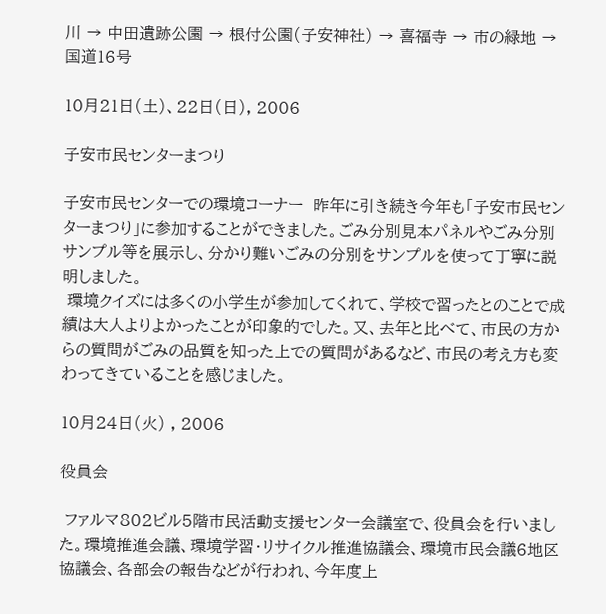川 → 中田遺跡公園 → 根付公園(子安神社) → 喜福寺 → 市の緑地 → 国道16号

10月21日(土)、22日(日), 2006

子安市民センターまつり

子安市民センターでの環境コーナー  昨年に引き続き今年も「子安市民センターまつり」に参加することができました。ごみ分別見本パネルやごみ分別サンプル等を展示し、分かり難いごみの分別をサンプルを使って丁寧に説明しました。
 環境クイズには多くの小学生が参加してくれて、学校で習ったとのことで成績は大人よりよかったことが印象的でした。又、去年と比べて、市民の方からの質問がごみの品質を知った上での質問があるなど、市民の考え方も変わってきていることを感じました。

10月24日(火) , 2006

役員会

 ファルマ802ビル5階市民活動支援センター会議室で、役員会を行いました。環境推進会議、環境学習・リサイクル推進協議会、環境市民会議6地区協議会、各部会の報告などが行われ、今年度上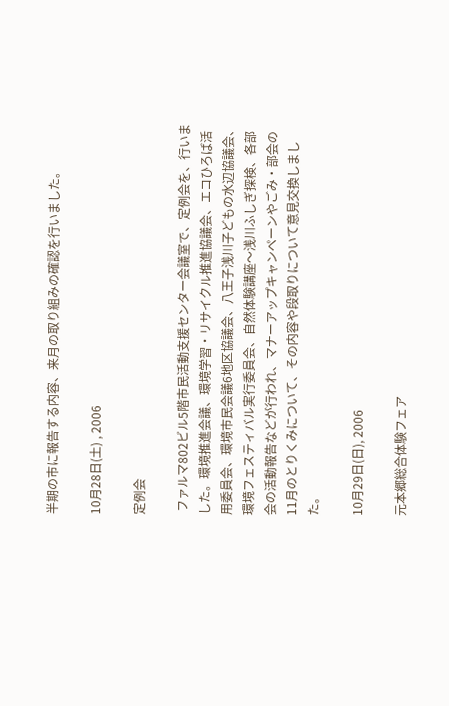半期の市に報告する内容、来月の取り組みの確認を行いました。

10月28日(土) , 2006

定例会

 ファルマ802ビル5階市民活動支援センター会議室で、定例会を、行いました。環境推進会議、環境学習・リサイクル推進協議会、エコひろば活用委員会、環境市民会議6地区協議会、八王子浅川子どもの水辺協議会、環境フェスティバル実行委員会、自然体験講座〜浅川ふしぎ探検、各部会の活動報告などが行われ、マナーアップキャンペーンやごみ・部会の11月のとりくみについて、その内容や段取りについて意見交換しました。

10月29日(日), 2006

元本郷総合体験フェア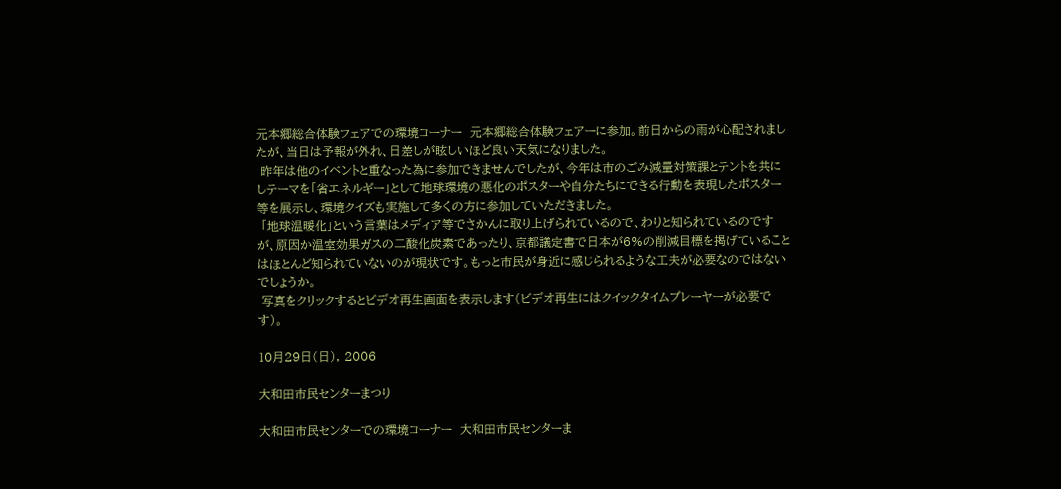元本郷総合体験フェアでの環境コーナー  元本郷総合体験フェアーに参加。前日からの雨が心配されましたが、当日は予報が外れ、日差しが眩しいほど良い天気になりました。
 昨年は他のイベントと重なった為に参加できませんでしたが、今年は市のごみ減量対策課とテントを共にしテーマを「省エネルギー」として地球環境の悪化のポスターや自分たちにできる行動を表現したポスター等を展示し、環境クイズも実施して多くの方に参加していただきました。
 「地球温暖化」という言葉はメディア等でさかんに取り上げられているので、わりと知られているのですが、原因か温室効果ガスの二酸化炭素であったり、京都議定書で日本が6%の削減目標を掲げていることはほとんど知られていないのが現状です。もっと市民が身近に感じられるような工夫が必要なのではないでしょうか。
 写真をクリックするとビデオ再生画面を表示します(ビデオ再生にはクイックタイムプレーヤーが必要です)。

10月29日(日), 2006

大和田市民センターまつり

大和田市民センターでの環境コーナー  大和田市民センターま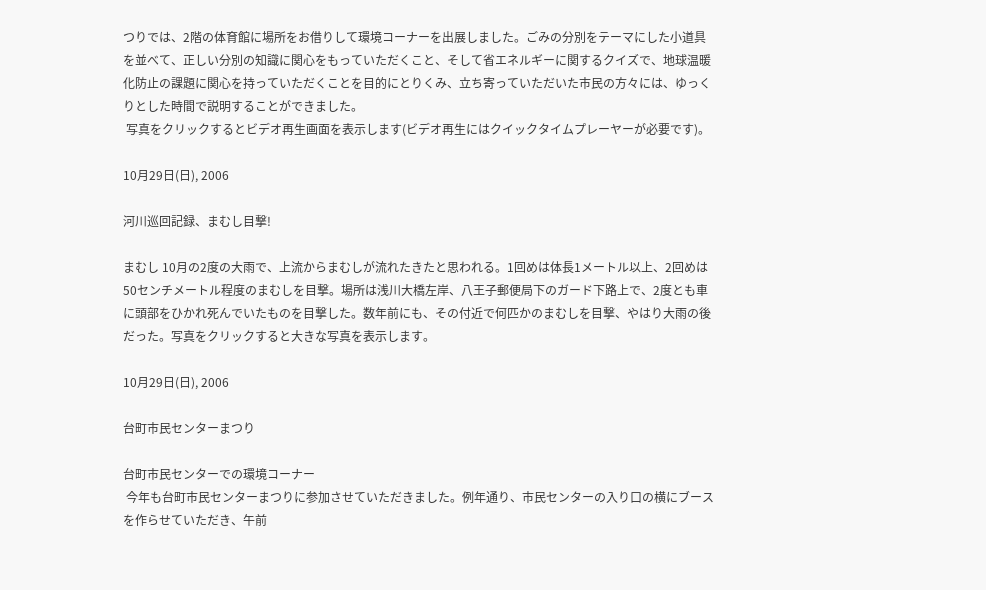つりでは、2階の体育館に場所をお借りして環境コーナーを出展しました。ごみの分別をテーマにした小道具を並べて、正しい分別の知識に関心をもっていただくこと、そして省エネルギーに関するクイズで、地球温暖化防止の課題に関心を持っていただくことを目的にとりくみ、立ち寄っていただいた市民の方々には、ゆっくりとした時間で説明することができました。
 写真をクリックするとビデオ再生画面を表示します(ビデオ再生にはクイックタイムプレーヤーが必要です)。

10月29日(日), 2006

河川巡回記録、まむし目撃!

まむし 10月の2度の大雨で、上流からまむしが流れたきたと思われる。1回めは体長1メートル以上、2回めは50センチメートル程度のまむしを目撃。場所は浅川大橋左岸、八王子郵便局下のガード下路上で、2度とも車に頭部をひかれ死んでいたものを目撃した。数年前にも、その付近で何匹かのまむしを目撃、やはり大雨の後だった。写真をクリックすると大きな写真を表示します。

10月29日(日), 2006

台町市民センターまつり

台町市民センターでの環境コーナー
 今年も台町市民センターまつりに参加させていただきました。例年通り、市民センターの入り口の横にブースを作らせていただき、午前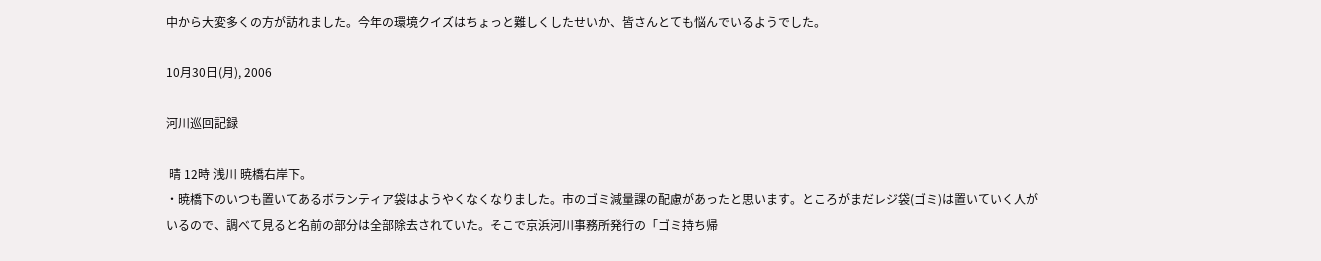中から大変多くの方が訪れました。今年の環境クイズはちょっと難しくしたせいか、皆さんとても悩んでいるようでした。

10月30日(月), 2006

河川巡回記録

 晴 12時 浅川 暁橋右岸下。
・暁橋下のいつも置いてあるボランティア袋はようやくなくなりました。市のゴミ減量課の配慮があったと思います。ところがまだレジ袋(ゴミ)は置いていく人がいるので、調べて見ると名前の部分は全部除去されていた。そこで京浜河川事務所発行の「ゴミ持ち帰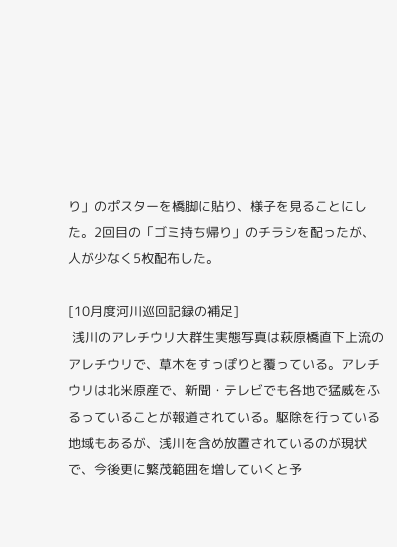り」のポスターを橋脚に貼り、様子を見ることにした。2回目の「ゴミ持ち帰り」のチラシを配ったが、人が少なく5枚配布した。

[10月度河川巡回記録の補足]
 浅川のアレチウリ大群生実態写真は萩原橋直下上流のアレチウリで、草木をすっぽりと覆っている。アレチウリは北米原産で、新聞・テレビでも各地で猛威をふるっていることが報道されている。駆除を行っている地域もあるが、浅川を含め放置されているのが現状で、今後更に繁茂範囲を増していくと予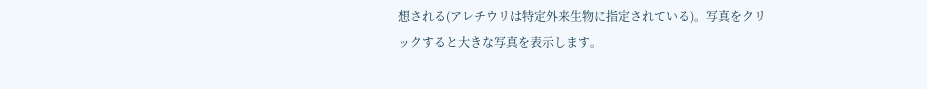想される(アレチウリは特定外来生物に指定されている)。写真をクリックすると大きな写真を表示します。